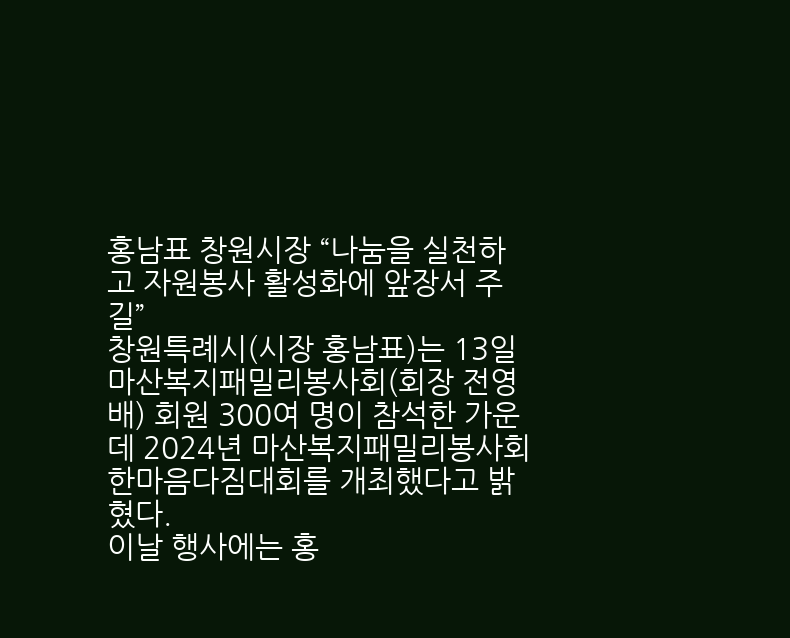홍남표 창원시장 “나눔을 실천하고 자원봉사 활성화에 앞장서 주길”
창원특례시(시장 홍남표)는 13일 마산복지패밀리봉사회(회장 전영배) 회원 300여 명이 참석한 가운데 2024년 마산복지패밀리봉사회 한마음다짐대회를 개최했다고 밝혔다.
이날 행사에는 홍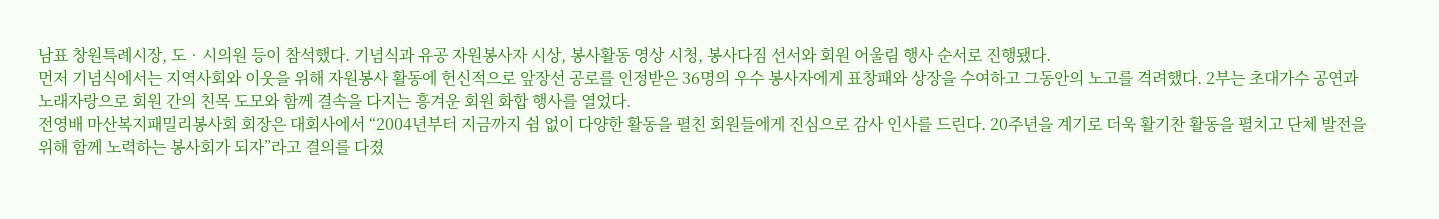남표 창원특례시장, 도‧시의원 등이 참석했다. 기념식과 유공 자원봉사자 시상, 봉사활동 영상 시청, 봉사다짐 선서와 회원 어울림 행사 순서로 진행됐다.
먼저 기념식에서는 지역사회와 이웃을 위해 자원봉사 활동에 헌신적으로 앞장선 공로를 인정받은 36명의 우수 봉사자에게 표창패와 상장을 수여하고 그동안의 노고를 격려했다. 2부는 초대가수 공연과 노래자랑으로 회원 간의 친목 도모와 함께 결속을 다지는 흥겨운 회원 화합 행사를 열었다.
전영배 마산복지패밀리봉사회 회장은 대회사에서 “2004년부터 지금까지 쉼 없이 다양한 활동을 펼친 회원들에게 진심으로 감사 인사를 드린다. 20주년을 계기로 더욱 활기찬 활동을 펼치고 단체 발전을 위해 함께 노력하는 봉사회가 되자”라고 결의를 다졌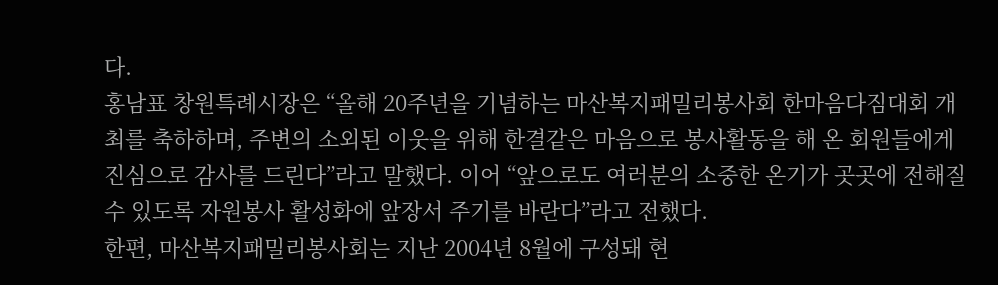다.
홍남표 창원특례시장은 “올해 20주년을 기념하는 마산복지패밀리봉사회 한마음다짐대회 개최를 축하하며, 주변의 소외된 이웃을 위해 한결같은 마음으로 봉사활동을 해 온 회원들에게 진심으로 감사를 드린다”라고 말했다. 이어 “앞으로도 여러분의 소중한 온기가 곳곳에 전해질 수 있도록 자원봉사 활성화에 앞장서 주기를 바란다”라고 전했다.
한편, 마산복지패밀리봉사회는 지난 2004년 8월에 구성돼 현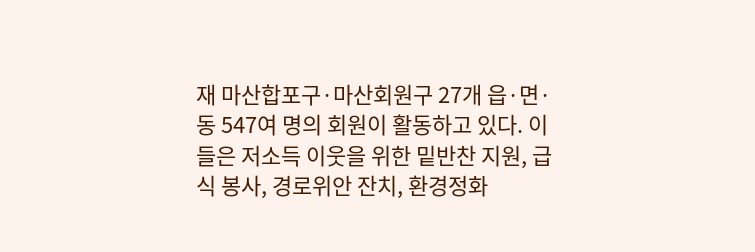재 마산합포구·마산회원구 27개 읍·면·동 547여 명의 회원이 활동하고 있다. 이들은 저소득 이웃을 위한 밑반찬 지원, 급식 봉사, 경로위안 잔치, 환경정화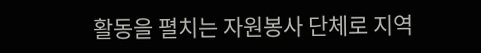활동을 펼치는 자원봉사 단체로 지역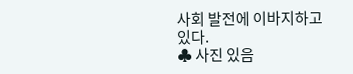사회 발전에 이바지하고 있다.
♣ 사진 있음